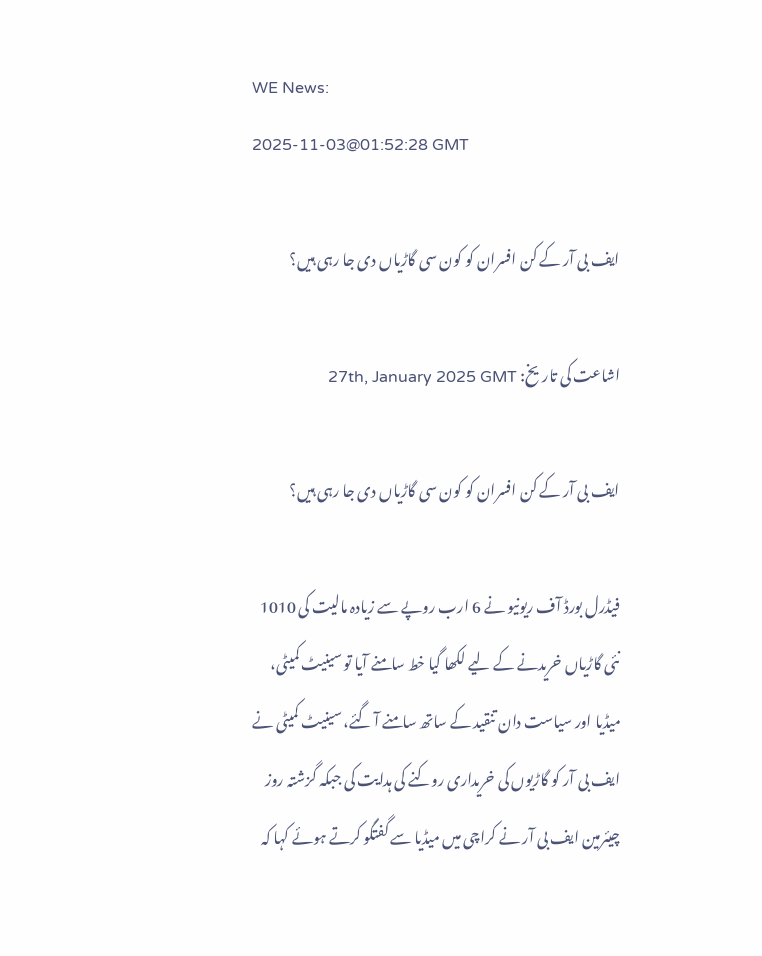WE News:
2025-11-03@01:52:28 GMT

ایف بی آر کے کن افسران کو کون سی گاڑیاں دی جا رہی ہیں؟

اشاعت کی تاریخ: 27th, January 2025 GMT

ایف بی آر کے کن افسران کو کون سی گاڑیاں دی جا رہی ہیں؟

فیڈرل بورڈ آف ریونیو نے 6 ارب روپے سے زیادہ مالیت کی 1010 نئی گاڑیاں خریدنے کے لیے لکھا گیا خط سامنے آیا تو سینیٹ کمیٹی، میڈیا اور سیاست دان تنقید کے ساتھ سامنے آ گئے، سینیٹ کمیٹی نے ایف بی آر کو گاڑیوں کی خریداری روکنے کی ہدایت کی جبکہ گزشتہ روز چیئرمین ایف بی آر نے کراچی میں میڈیا سے گفتگو کرتے ہوئے کہا کہ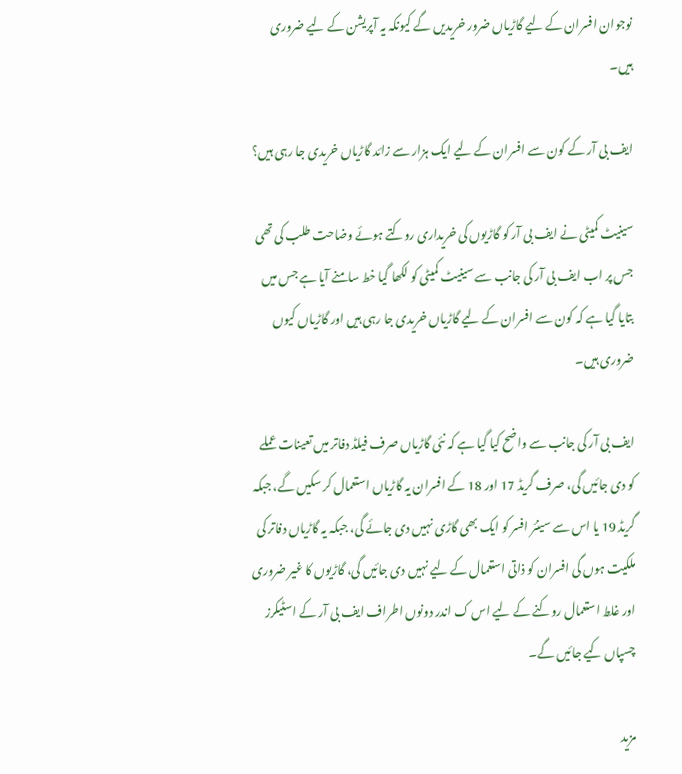نوجوان افسران کے لیے گاڑیاں ضرور خریدیں گے کیونکہ یہ آپریشن کے لیے ضروری ہیں۔

ایف بی آر کے کون سے افسران کے لیے ایک ہزار سے زائد گاڑیاں خریدی جا رہی ہیں؟

سینیٹ کمیٹی نے ایف بی آر کو گاڑیوں کی خریداری روکتے ہوئے وضاحت طلب کی تھی جس پر اب ایف بی آر کی جانب سے سینیٹ کمیٹی کو لکھا گیا خط سامنے آیا ہے جس میں بتایا گیا ہے کہ کون سے افسران کے لیے گاڑیاں خریدی جا رہی ہیں اور گاڑیاں کیوں ضروری ہیں۔

ایف بی آر کی جانب سے واضح کیا گیا ہے کہ نئی گاڑیاں صرف فیلڈ دفاتر میں تعینات عملے کو دی جائیں گی، صرف گریڈ 17 اور 18 کے افسران یہ گاڑیاں استعمال کر سکیں گے، جبکہ گریڈ 19 یا اس سے سینئر افسر کو ایک بھی گاڑی نہیں دی جائے گی، جبکہ یہ گاڑیاں دفاتر کی ملکیت ہوں گی افسران کو ذاتی استعمال کے لیے نہیں دی جائیں گی، گاڑیوں کا غیر ضروری اور غلط استعمال روکنے کے لیے اس ک اندر دونوں اطراف ایف بی آر کے اسٹیکرز چسپاں کیے جائیں گے۔

مزید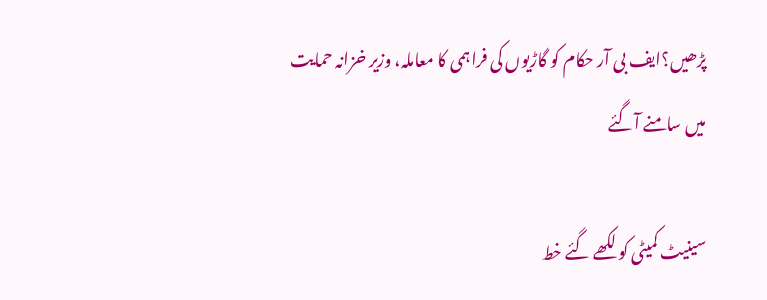پڑھیں؟ایف بی آر حکام کو گاڑیوں کی فراہمی کا معاملہ، وزیر خزانہ حمایت میں سامنے آگئے

سینیٹ کمیٹی کو لکھے گئے خط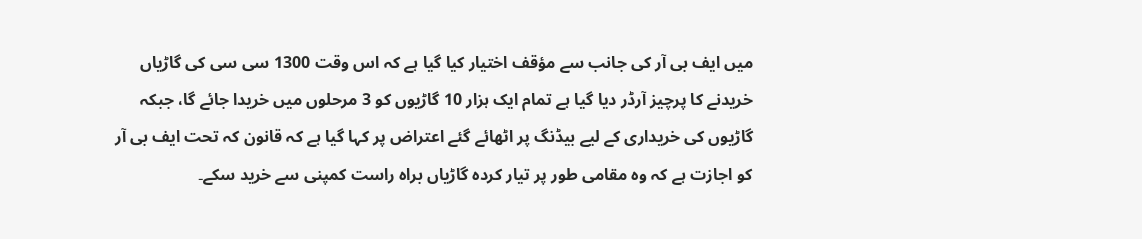میں ایف بی آر کی جانب سے مؤقف اختیار کیا گیا ہے کہ اس وقت 1300 سی سی کی گاڑیاں خریدنے کا پرچیز آرڈر دیا گیا ہے تمام ایک ہزار 10 گاڑیوں کو 3 مرحلوں میں خریدا جائے گا، جبکہ گاڑیوں کی خریداری کے لیے بیڈنگ پر اٹھائے گئے اعتراض پر کہا گیا ہے کہ قانون کہ تحت ایف بی آر کو اجازت ہے کہ وہ مقامی طور پر تیار کردہ گاڑیاں براہ راست کمپنی سے خرید سکے۔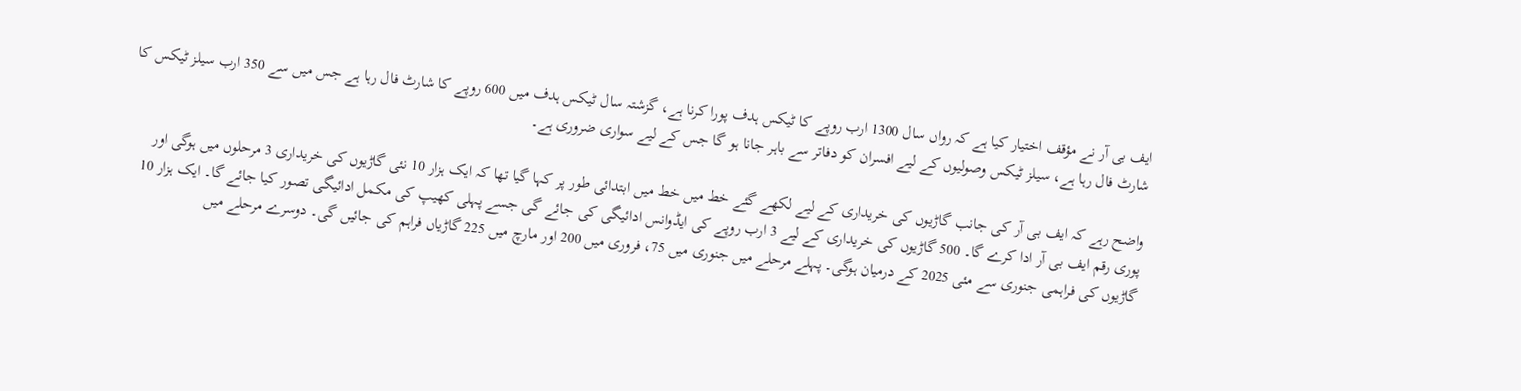ایف بی آر نے مؤقف اختیار کیا ہے کہ رواں سال 1300 ارب روپے کا ٹیکس ہدف پورا کرنا ہے، گزشتہ سال ٹیکس ہدف میں 600 روپے کا شارٹ فال رہا ہے جس میں سے 350 ارب سیلز ٹیکس کا شارٹ فال رہا ہے، سیلز ٹیکس وصولیوں کے لیے افسران کو دفاتر سے باہر جانا ہو گا جس کے لیے سواری ضروری ہے۔

واضح رہے کہ ایف بی آر کی جانب گاڑیوں کی خریداری کے لیے لکھے گئے خط میں خط میں ابتدائی طور پر کہا گیا تھا کہ ایک ہزار 10 نئی گاڑیوں کی خریداری 3 مرحلوں میں ہوگی اور پوری رقم ایف بی آر ادا کرے گا۔ 500 گاڑیوں کی خریداری کے لیے 3 ارب روپے کی ایڈوانس ادائیگی کی جائے گی جسے پہلی کھیپ کی مکمل ادائیگی تصور کیا جائے گا۔ ایک ہزار 10 گاڑیوں کی فراہمی جنوری سے مئی 2025 کے درمیان ہوگی۔ پہلے مرحلے میں جنوری میں 75، فروری میں 200 اور مارچ میں 225 گاڑیاں فراہم کی جائیں گی۔ دوسرے مرحلے میں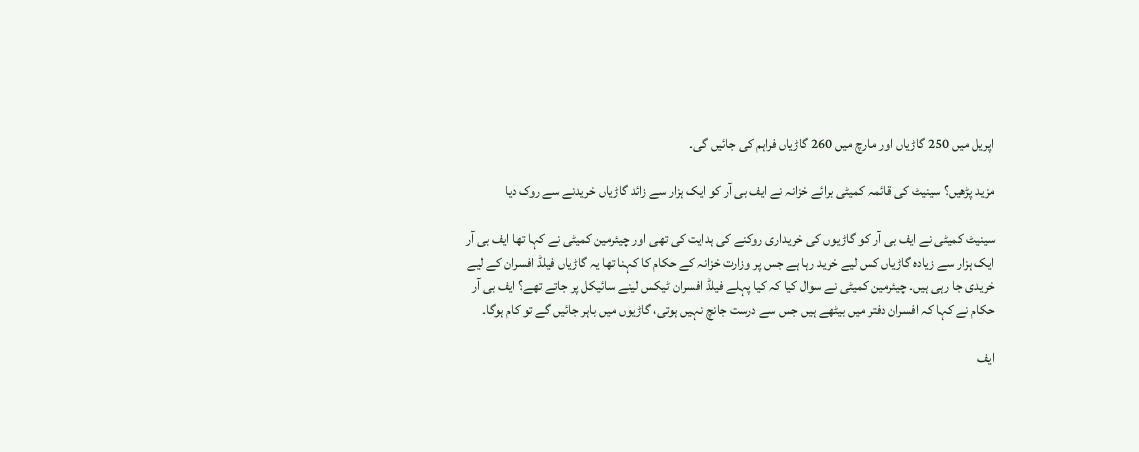اپریل میں 250 گاڑیاں اور مارچ میں 260 گاڑیاں فراہم کی جائیں گی۔

مزید پڑھیں؟ سینیٹ کی قائمہ کمیٹی برائے خزانہ نے ایف بی آر کو ایک ہزار سے زائد گاڑیاں خریدنے سے روک دیا

سینیٹ کمیٹی نے ایف بی آر کو گاڑیوں کی خریداری روکنے کی ہدایت کی تھی اور چیئرمین کمیٹی نے کہا تھا ایف بی آر ایک ہزار سے زیادہ گاڑیاں کس لیے خرید رہا ہے جس پر وزارت خزانہ کے حکام کا کہنا تھا یہ گاڑیاں فیلڈ افسران کے لیے خریدی جا رہی ہیں۔ چیئرمین کمیٹی نے سوال کیا کہ کیا پہلے فیلڈ افسران ٹیکس لینے سائیکل پر جاتے تھے؟ ایف بی آر حکام نے کہا کہ افسران دفتر میں بیٹھے ہیں جس سے درست جانچ نہیں ہوتی، گاڑیوں میں باہر جائیں گے تو کام ہوگا۔

ایف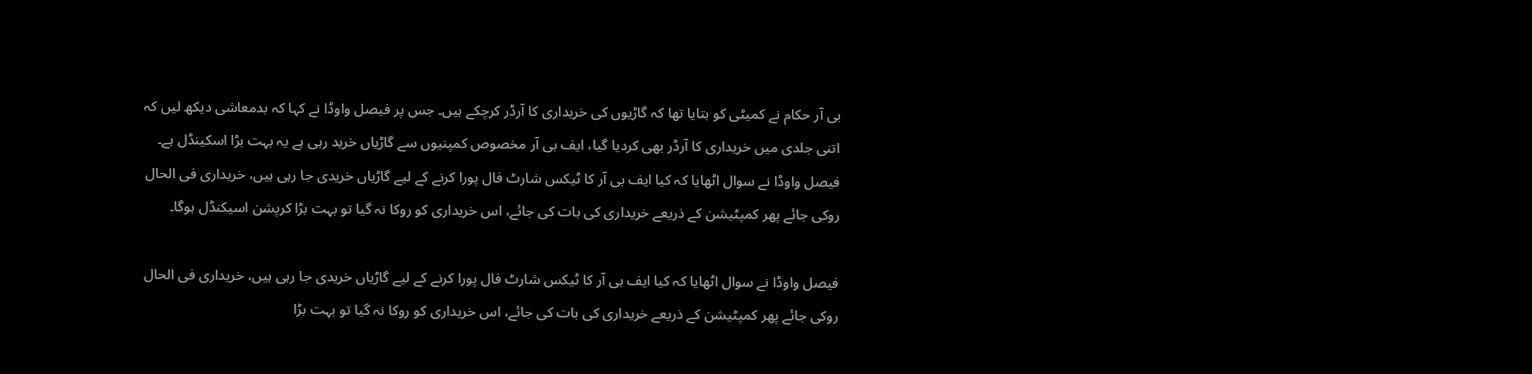بی آر حکام نے کمیٹی کو بتایا تھا کہ گاڑیوں کی خریداری کا آرڈر کرچکے ہیں۔ جس پر فیصل واوڈا نے کہا کہ بدمعاشی دیکھ لیں کہ اتنی جلدی میں خریداری کا آرڈر بھی کردیا گیا، ایف بی آر مخصوص کمپنیوں سے گاڑیاں خرید رہی ہے یہ بہت بڑا اسکینڈل ہے۔ فیصل واوڈا نے سوال اٹھایا کہ کیا ایف بی آر کا ٹیکس شارٹ فال پورا کرنے کے لیے گاڑیاں خریدی جا رہی ہیں، خریداری فی الحال روکی جائے پھر کمپٹیشن کے ذریعے خریداری کی بات کی جائے، اس خریداری کو روکا نہ گیا تو بہت بڑا کرپشن اسیکنڈل ہوگا۔

فیصل واوڈا نے سوال اٹھایا کہ کیا ایف بی آر کا ٹیکس شارٹ فال پورا کرنے کے لیے گاڑیاں خریدی جا رہی ہیں، خریداری فی الحال روکی جائے پھر کمپٹیشن کے ذریعے خریداری کی بات کی جائے، اس خریداری کو روکا نہ گیا تو بہت بڑا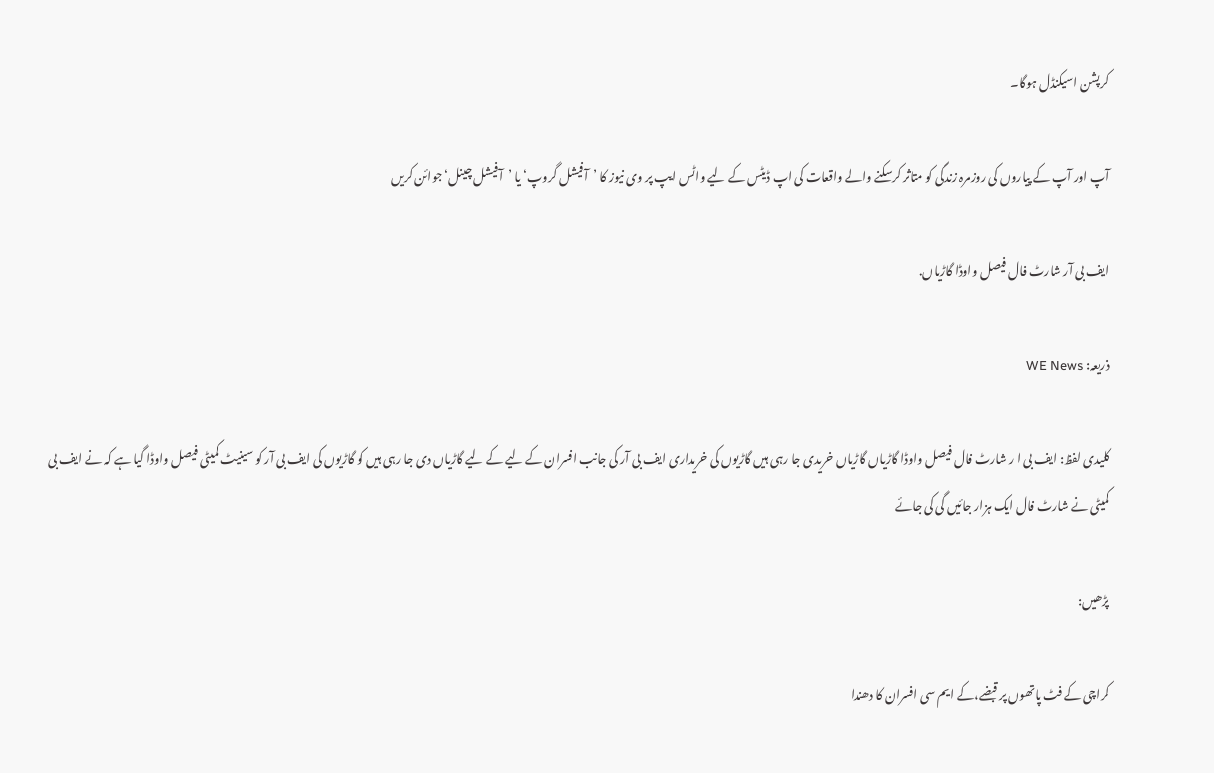کرپشن اسیکنڈل ہوگا۔

آپ اور آپ کے پیاروں کی روزمرہ زندگی کو متاثر کرسکنے والے واقعات کی اپ ڈیٹس کے لیے واٹس ایپ پر وی نیوز کا ’آفیشل گروپ‘ یا ’آفیشل چینل‘ جوائن کریں

ایف بی آر شارٹ فال فیصل واوڈا گاڑیاں.

ذریعہ: WE News

کلیدی لفظ: ایف بی ا ر شارٹ فال فیصل واوڈا گاڑیاں گاڑیاں خریدی جا رہی ہیں گاڑیوں کی خریداری ایف بی آر کی جانب افسران کے لیے کے لیے گاڑیاں دی جا رہی ہیں کو گاڑیوں کی ایف بی آر کو سینیٹ کمیٹی فیصل واوڈا گیا ہے کہ نے ایف بی کمیٹی نے شارٹ فال ایک ہزار جائیں گی کی جائے

پڑھیں:

کراچی کے فٹ پاتھوں پر قبضے،کے ایم سی افسران کا دھندا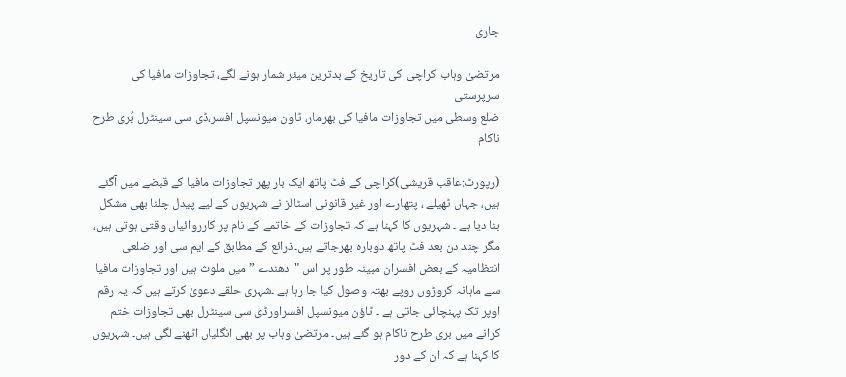جاری

مرتضیٰ وہاب کراچی کی تاریخ کے بدترین میئر شمار ہونے لگے، تجاوزات مافیا کی سرپرستی
ضلع وسطی میں تجاوزات مافیا کی بھرمار، ٹاون میونسپل افسر،ڈی سی سینٹرل بُری طرح ناکام

(رپورٹ:عاقب قریشی)کراچی کے فٹ پاتھ ایک بار پھر تجاوزات مافیا کے قبضے میں آگئے ہیں، جہاں ٹھیلے ، پتھارے اور غیر قانونی اسٹالز نے شہریوں کے لیے پیدل چلنا بھی مشکل بنا دیا ہے ۔ شہریوں کا کہنا ہے کہ تجاوزات کے خاتمے کے نام پر کارروائیاں وقتی ہوتی ہیں، مگر چند دن بعد فٹ پاتھ دوبارہ بھرجاتے ہیں۔ذرائع کے مطابق کے ایم سی اور ضلعی انتظامیہ کے بعض افسران مبینہ طور پر اس "دھندے ” میں ملوث ہیں اور تجاوزات مافیا سے ماہانہ کروڑوں روپے بھتہ وصول کیا جا رہا ہے ۔شہری حلقے دعویٰ کرتے ہیں کہ یہ رقم اوپر تک پہنچائی جاتی ہے ۔ ٹاؤن میونسپل افسراورڈی سی سینٹرل بھی تجاوزات ختم کرانے میں بری طرح ناکام ہو گئے ہیں۔ مرتضیٰ وہاب پر بھی انگلیاں اٹھنے لگی ہیں۔ شہریوں کا کہنا ہے کہ ان کے دور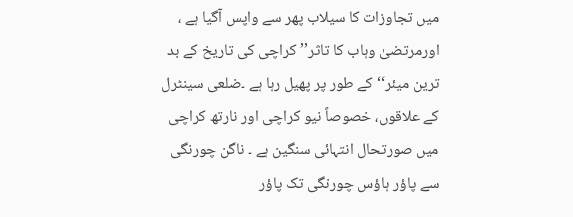میں تجاوزات کا سیلاب پھر سے واپس آگیا ہے ، اورمرتضیٰ وہاب کا تاثر’’کراچی کی تاریخ کے بد ترین میئر‘‘کے طور پر پھیل رہا ہے ۔ضلعی سینٹرل کے علاقوں، خصوصاً نیو کراچی اور نارتھ کراچی میں صورتحال انتہائی سنگین ہے ۔ ناگن چورنگی سے پاؤر ہاؤس چورنگی تک پاؤر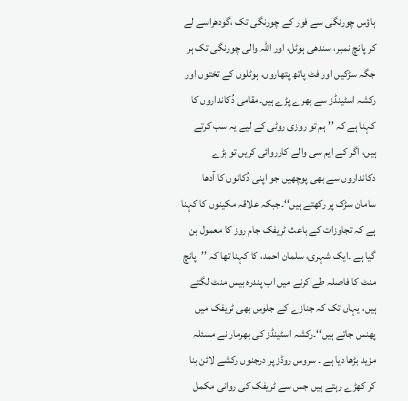ہاؤس چورنگی سے فور کے چورنگی تک ،گودھراسے لے کر پانچ نمبر، سندھی ہوٹل، اور اللہ والی چورنگی تک ہر جگہ سڑکیں اور فٹ پاتھ پتھاروں، ہوٹلوں کے تختوں اور رکشہ اسٹینڈز سے بھرے پڑے ہیں۔مقامی دُکانداروں کا کہنا ہے کہ ’’ہم تو روزی روٹی کے لیے یہ سب کرتے ہیں، اگر کے ایم سی والے کارروائی کریں تو بڑے دکانداروں سے بھی پوچھیں جو اپنی دُکانوں کا آدھا سامان سڑک پر رکھتے ہیں‘‘۔جبکہ علاقہ مکینوں کا کہنا ہے کہ تجاوزات کے باعث ٹریفک جام روز کا معمول بن گیا ہے ۔ایک شہری، سلمان احمد، کا کہنا تھا کہ ’’پانچ منٹ کا فاصلہ طے کرنے میں اب پندرہ بیس منٹ لگتے ہیں، یہاں تک کہ جنازے کے جلوس بھی ٹریفک میں پھنس جاتے ہیں‘‘۔رکشہ اسٹینڈز کی بھرمار نے مسئلہ مزید بڑھا دیا ہے ۔ سروس روڈز پر درجنوں رکشے لائن بنا کر کھڑے رہتے ہیں جس سے ٹریفک کی روانی مکمل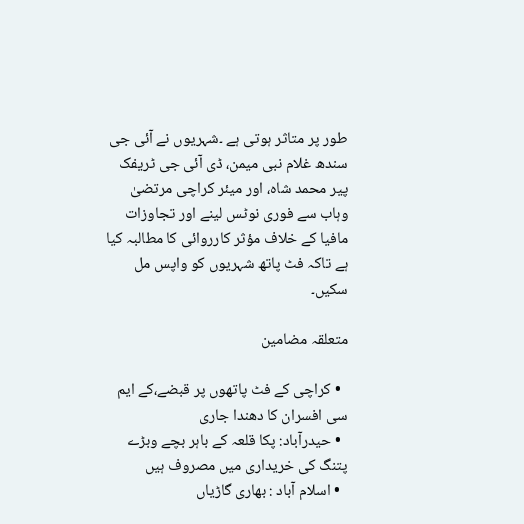طور پر متاثر ہوتی ہے ۔شہریوں نے آئی جی سندھ غلام نبی میمن، ڈی آئی جی ٹریفک پیر محمد شاہ، اور میئر کراچی مرتضیٰ وہاب سے فوری نوٹس لینے اور تجاوزات مافیا کے خلاف مؤثر کارروائی کا مطالبہ کیا ہے تاکہ فٹ پاتھ شہریوں کو واپس مل سکیں۔

متعلقہ مضامین

  • کراچی کے فٹ پاتھوں پر قبضے،کے ایم سی افسران کا دھندا جاری
  • حیدرآباد: پکا قلعہ کے باہر بچے وبڑے پتنگ کی خریداری میں مصروف ہیں
  • اسلام آباد : بھاری گاڑیاں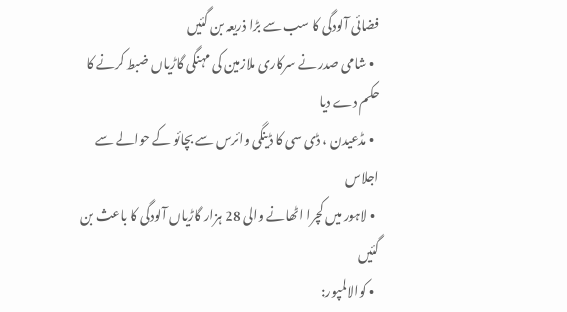فضائی آلودگی کا سب سے بڑا ذریعہ بن گئیں
  • شامی صدر نے سرکاری ملازمین کی مہنگی گاڑیاں ضبط کرنے کا حکم دے دیا
  • مڈعیدن ، ڈی سی کا ڈینگی وائرس سے بچائو کے حوالے سے اجلاس
  • لاہور میں کچرا اٹھانے والی 28 ہزار گاڑیاں آلودگی کا باعث بن گئیں
  • کوالالمپور: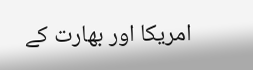امریکا اور بھارت کے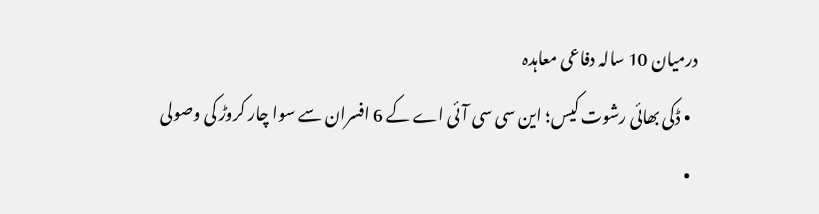درمیان 10 سالہ دفاعی معاہدہ
  • ڈکی بھائی رشوت کیس؛ این سی سی آئی اے کے 6 افسران سے سوا چار کروڑ کی وصولی
  •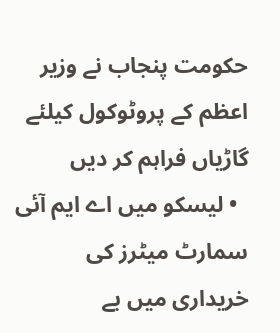حکومت پنجاب نے وزیر اعظم کے پروٹوکول کیلئے گاڑیاں فراہم کر دیں
  • لیسکو میں اے ایم آئی سمارٹ میٹرز کی خریداری میں بے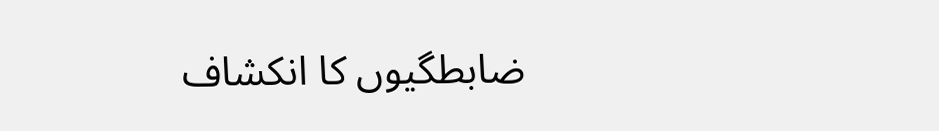ضابطگیوں کا انکشاف